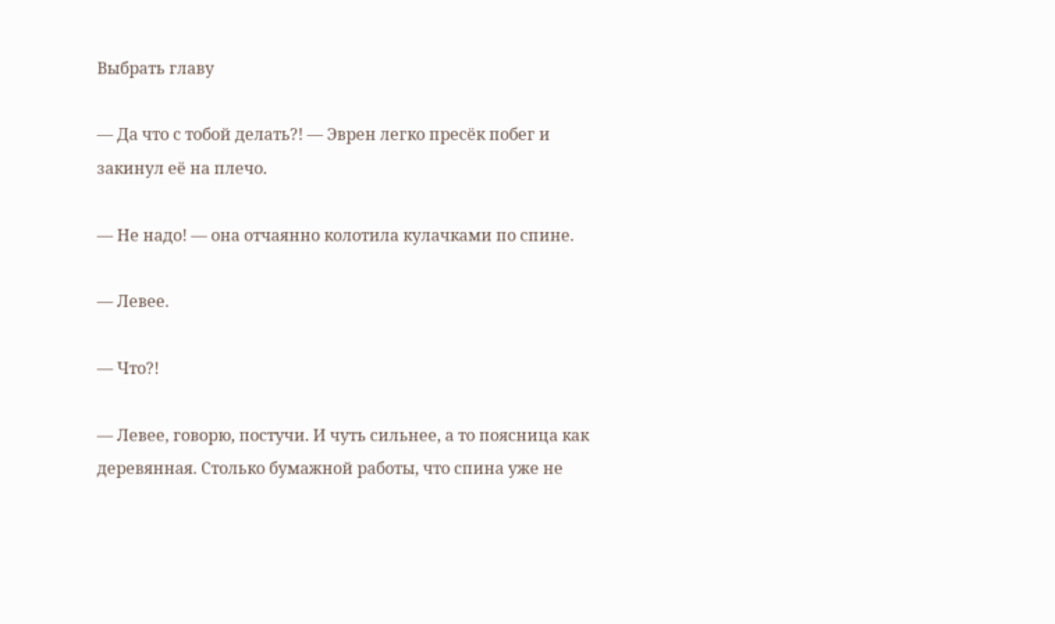Выбрать главу

— Да что с тобой делать?! — Эврен легко пресёк побег и закинул её на плечо.

— Не надо! — она отчаянно колотила кулачками по спине.

— Левее.

— Что?!

— Левее, говорю, постучи. И чуть сильнее, а то поясница как деревянная. Столько бумажной работы, что спина уже не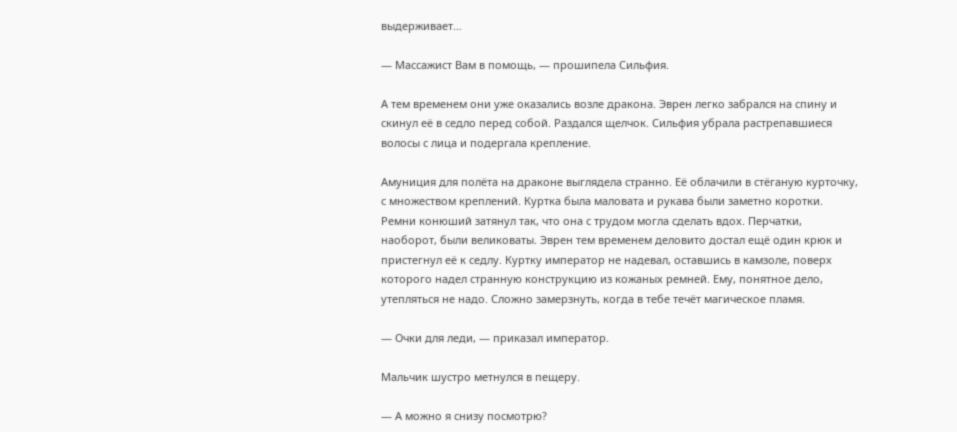выдерживает…

— Массажист Вам в помощь, — прошипела Сильфия.

А тем временем они уже оказались возле дракона. Эврен легко забрался на спину и скинул её в седло перед собой. Раздался щелчок. Сильфия убрала растрепавшиеся волосы с лица и подергала крепление.

Амуниция для полёта на драконе выглядела странно. Её облачили в стёганую курточку, с множеством креплений. Куртка была маловата и рукава были заметно коротки. Ремни конюший затянул так, что она с трудом могла сделать вдох. Перчатки, наоборот, были великоваты. Эврен тем временем деловито достал ещё один крюк и пристегнул её к седлу. Куртку император не надевал, оставшись в камзоле, поверх которого надел странную конструкцию из кожаных ремней. Ему, понятное дело, утепляться не надо. Сложно замерзнуть, когда в тебе течёт магическое пламя.

— Очки для леди, — приказал император.

Мальчик шустро метнулся в пещеру.

— А можно я снизу посмотрю?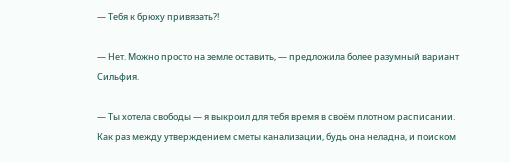— Тебя к брюху привязать?!

— Нет. Можно просто на земле оставить, — предложила более разумный вариант Сильфия.

— Ты хотела свободы — я выкроил для тебя время в своём плотном расписании. Как раз между утверждением сметы канализации, будь она неладна, и поиском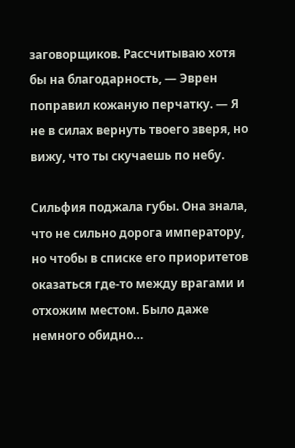заговорщиков. Рассчитываю хотя бы на благодарность, — Эврен поправил кожаную перчатку. — Я не в силах вернуть твоего зверя, но вижу, что ты скучаешь по небу.

Сильфия поджала губы. Она знала, что не сильно дорога императору, но чтобы в списке его приоритетов оказаться где-то между врагами и отхожим местом. Было даже немного обидно…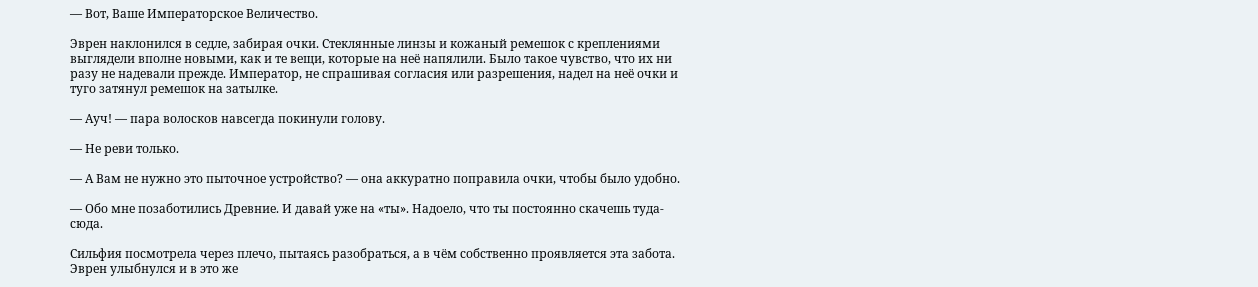— Вот, Ваше Императорское Величество.

Эврен наклонился в седле, забирая очки. Стеклянные линзы и кожаный ремешок с креплениями выглядели вполне новыми, как и те вещи, которые на неё напялили. Было такое чувство, что их ни разу не надевали прежде. Император, не спрашивая согласия или разрешения, надел на неё очки и туго затянул ремешок на затылке.

— Ауч! — пара волосков навсегда покинули голову.

— Не реви только.

— А Вам не нужно это пыточное устройство? — она аккуратно поправила очки, чтобы было удобно.

— Обо мне позаботились Древние. И давай уже на «ты». Надоело, что ты постоянно скачешь туда-сюда.

Сильфия посмотрела через плечо, пытаясь разобраться, а в чём собственно проявляется эта забота. Эврен улыбнулся и в это же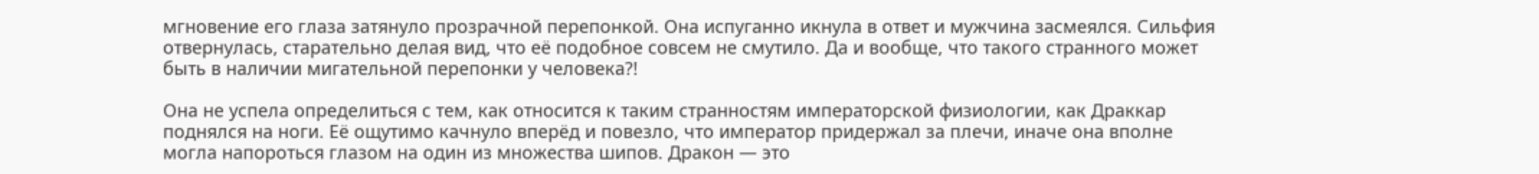мгновение его глаза затянуло прозрачной перепонкой. Она испуганно икнула в ответ и мужчина засмеялся. Сильфия отвернулась, старательно делая вид, что её подобное совсем не смутило. Да и вообще, что такого странного может быть в наличии мигательной перепонки у человека?!

Она не успела определиться с тем, как относится к таким странностям императорской физиологии, как Драккар поднялся на ноги. Её ощутимо качнуло вперёд и повезло, что император придержал за плечи, иначе она вполне могла напороться глазом на один из множества шипов. Дракон — это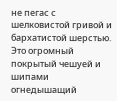не пегас с шелковистой гривой и бархатистой шерстью. Это огромный покрытый чешуей и шипами огнедышащий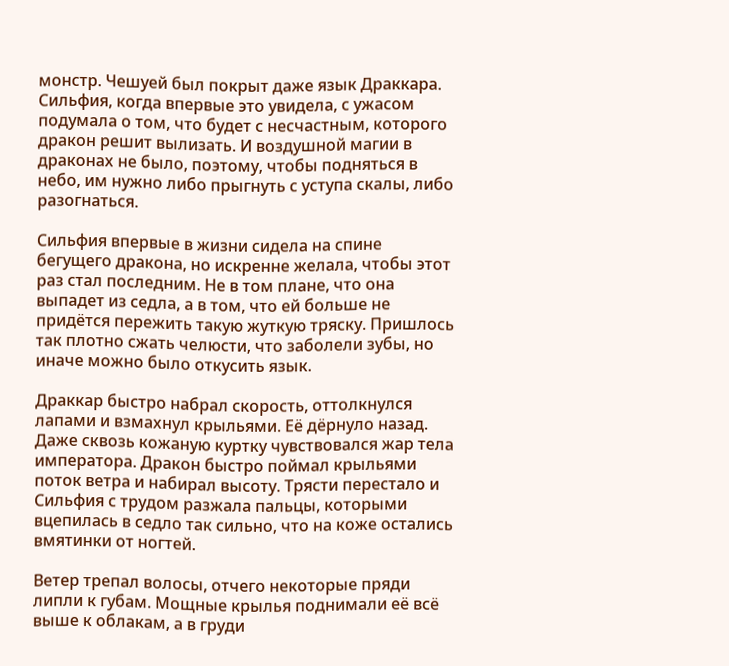монстр. Чешуей был покрыт даже язык Драккара. Сильфия, когда впервые это увидела, с ужасом подумала о том, что будет с несчастным, которого дракон решит вылизать. И воздушной магии в драконах не было, поэтому, чтобы подняться в небо, им нужно либо прыгнуть с уступа скалы, либо разогнаться.

Сильфия впервые в жизни сидела на спине бегущего дракона, но искренне желала, чтобы этот раз стал последним. Не в том плане, что она выпадет из седла, а в том, что ей больше не придётся пережить такую жуткую тряску. Пришлось так плотно сжать челюсти, что заболели зубы, но иначе можно было откусить язык.

Драккар быстро набрал скорость, оттолкнулся лапами и взмахнул крыльями. Её дёрнуло назад. Даже сквозь кожаную куртку чувствовался жар тела императора. Дракон быстро поймал крыльями поток ветра и набирал высоту. Трясти перестало и Сильфия с трудом разжала пальцы, которыми вцепилась в седло так сильно, что на коже остались вмятинки от ногтей.

Ветер трепал волосы, отчего некоторые пряди липли к губам. Мощные крылья поднимали её всё выше к облакам, а в груди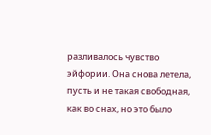разливалось чувство эйфории. Она снова летела, пусть и не такая свободная, как во снах, но это было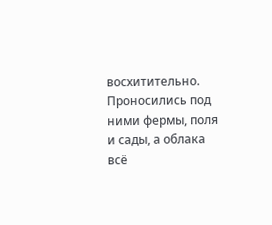восхитительно. Проносились под ними фермы, поля и сады, а облака всё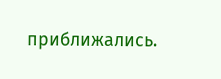приближались.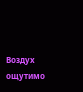Воздух ощутимо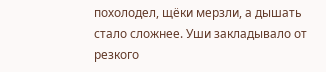похолодел, щёки мерзли, а дышать стало сложнее. Уши закладывало от резкого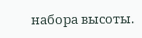набора высоты.